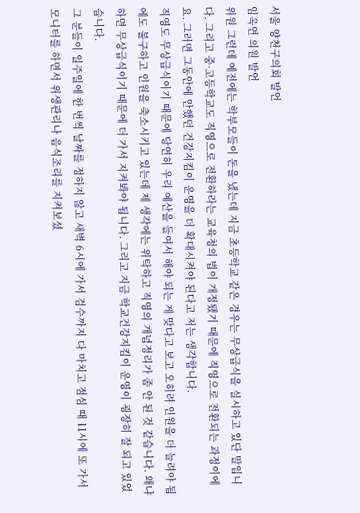서울 양천구의회 발언
임옥연 의원 발언
위원 그런데 예전에는 학부모들이 돈을 냈는데 지금 초등학교 같은 경우는 무상급식을 실시하고 있단 말입니다. 그리고 중·고등학교도 직영으로 전환하라는 교육청의 법이 개정됐기 때문에 직영으로 전환되는 과정이에요. 그러면 그동안에 안했던 건강지킴이 운영을 더 확대시켜야 된다고 저는 생각합니다.
직영도 무상급식이기 때문에 당연히 우리 예산을 들여서 해야 되는 게 맞다고 보고 오히려 인원을 더 늘려야 됨에도 불구하고 인원을 축소시키고 있는데 제 생각에는 위탁하고 직영의 개념정리가 좀 안 된 것 같습니다. 왜냐하면 무상급식이기 때문에 더 가서 지켜봐야 됩니다. 그리고 지금 학교건강지킴이 운영이 굉장히 잘 되고 있었습니다.
그 분들이 일주일에 한 번씩 날짜를 정하지 않고 새벽 6시에 가서 검수까지 다 마치고 점심 때 11시에 또 가서 모니터를 하면서 위생관리나 음식조리를 지켜보셨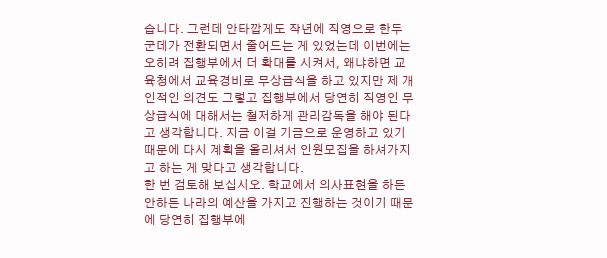습니다. 그런데 안타깝게도 작년에 직영으로 한두 군데가 전환되면서 줄어드는 게 있었는데 이번에는 오히려 집행부에서 더 확대를 시켜서, 왜냐하면 교육청에서 교육경비로 무상급식을 하고 있지만 제 개인적인 의견도 그렇고 집행부에서 당연히 직영인 무상급식에 대해서는 철저하게 관리감독을 해야 된다고 생각합니다. 지금 이걸 기금으로 운영하고 있기 때문에 다시 계획을 올리셔서 인원모집을 하셔가지고 하는 게 맞다고 생각합니다.
한 번 검토해 보십시오. 학교에서 의사표현을 하든 안하든 나라의 예산을 가지고 진행하는 것이기 때문에 당연히 집행부에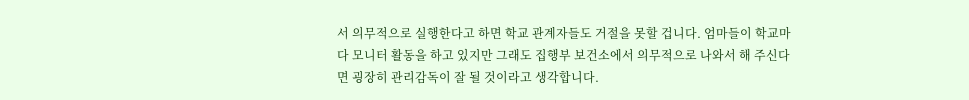서 의무적으로 실행한다고 하면 학교 관계자들도 거절을 못할 겁니다. 엄마들이 학교마다 모니터 활동을 하고 있지만 그래도 집행부 보건소에서 의무적으로 나와서 해 주신다면 굉장히 관리감독이 잘 될 것이라고 생각합니다.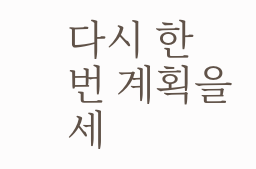다시 한 번 계획을 세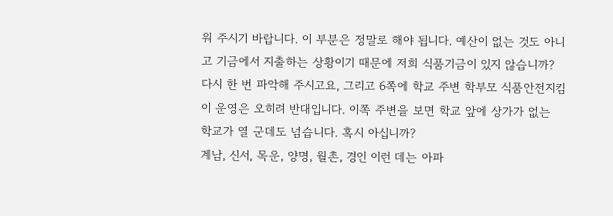워 주시기 바랍니다. 이 부분은 정말로 해야 됩니다. 예산이 없는 것도 아니고 기금에서 지출하는 상황이기 때문에 저희 식품기금이 있지 않습니까?
다시 한 번 파악해 주시고요, 그리고 6쪽에 학교 주변 학부모 식품안전지킴이 운영은 오히려 반대입니다. 이쪽 주변을 보면 학교 앞에 상가가 없는 학교가 열 군데도 넘습니다. 혹시 아십니까?
계남, 신서, 목운, 양명, 월촌, 경인 이런 데는 아파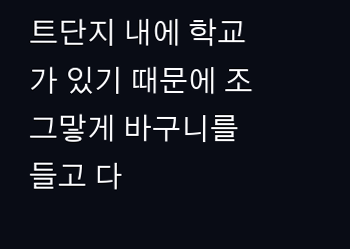트단지 내에 학교가 있기 때문에 조그맣게 바구니를 들고 다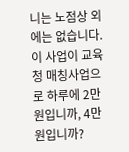니는 노점상 외에는 없습니다. 이 사업이 교육청 매칭사업으로 하루에 2만 원입니까, 4만 원입니까?